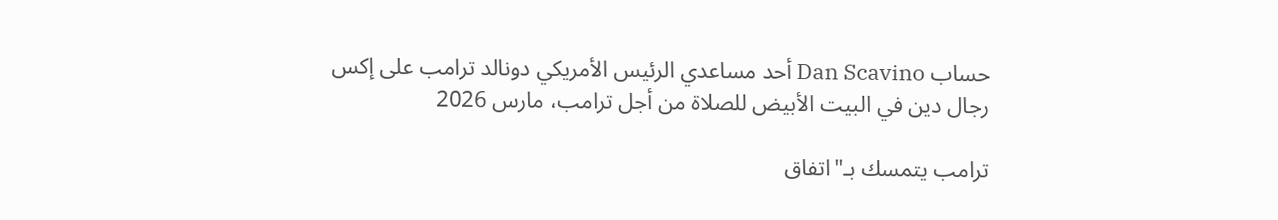حساب Dan Scavino أحد مساعدي الرئيس الأمريكي دونالد ترامب على إكس
رجال دين في البيت الأبيض للصلاة من أجل ترامب، مارس 2026

ترامب يتمسك بـ"اتفاق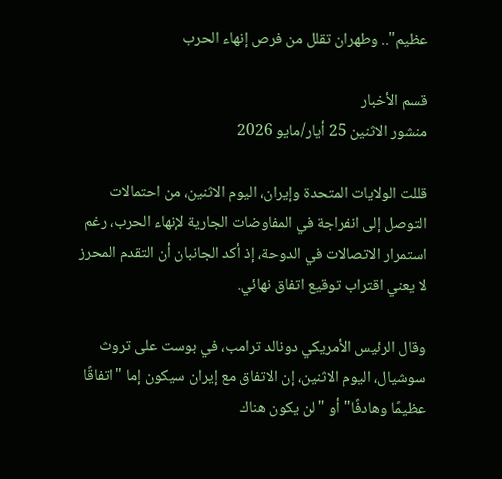عظيم".. وطهران تقلل من فرص إنهاء الحرب

قسم الأخبار
منشور الاثنين 25 أيار/مايو 2026

قللت الولايات المتحدة وإيران، اليوم الاثنين، من احتمالات التوصل إلى انفراجة في المفاوضات الجارية لإنهاء الحرب، رغم استمرار الاتصالات في الدوحة، إذ أكد الجانبان أن التقدم المحرز لا يعني اقتراب توقيع اتفاق نهائي.

وقال الرئيس الأمريكي دونالد ترامب، في بوست على تروث سوشيال، اليوم الاثنين، إن الاتفاق مع إيران سيكون إما "اتفاقًا عظيمًا وهادفًا" أو "لن يكون هناك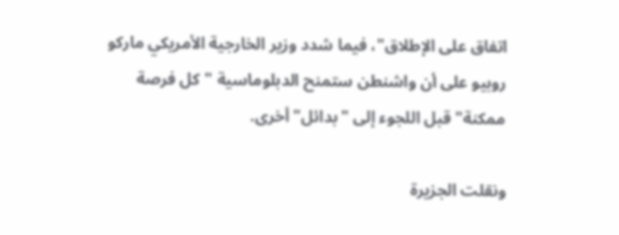اتفاق على الإطلاق"، فيما شدد وزير الخارجية الأمريكي ماركو روبيو على أن واشنطن ستمنح الدبلوماسية "كل فرصة ممكنة" قبل اللجوء إلى "بدائل" أخرى.

ونقلت الجزيرة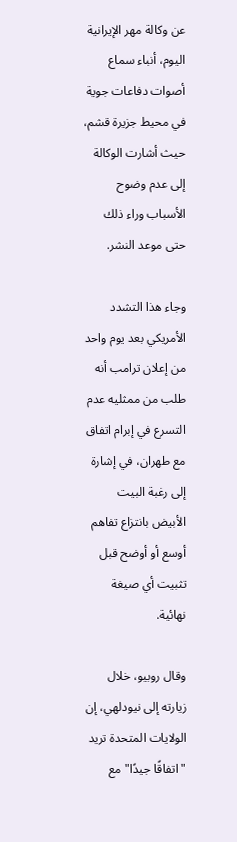عن وكالة مهر الإيرانية اليوم، أنباء سماع أصوات دفاعات جوية في محيط جزيرة قشم، حيث أشارت الوكالة إلى عدم وضوح الأسباب وراء ذلك حتى موعد النشر.

وجاء هذا التشدد الأمريكي بعد يوم واحد من إعلان ترامب أنه طلب من ممثليه عدم التسرع في إبرام اتفاق مع طهران، في إشارة إلى رغبة البيت الأبيض بانتزاع تفاهم أوسع أو أوضح قبل تثبيت أي صيغة نهائية.

وقال روبيو، خلال زيارته إلى نيودلهي، إن الولايات المتحدة تريد "اتفاقًا جيدًا" مع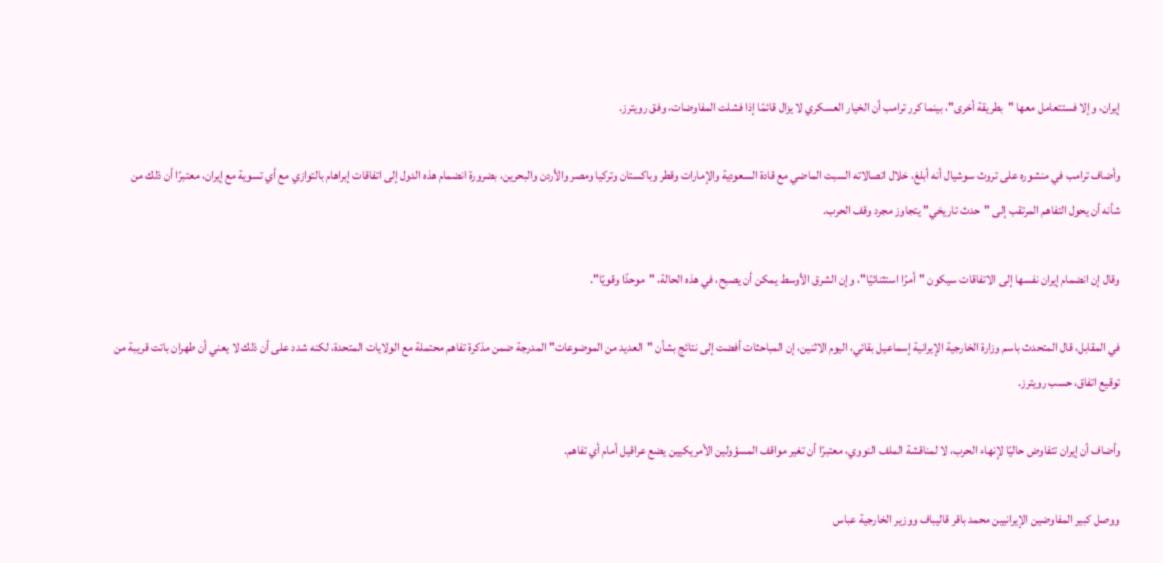إيران، وإلا فستتعامل معها "بطريقة أخرى"، بينما كرر ترامب أن الخيار العسكري لا يزال قائمًا إذا فشلت المفاوضات، وفق رويترز.

وأضاف ترامب في منشوره على تروث سوشيال أنه أبلغ، خلال اتصالاته السبت الماضي مع قادة السعودية والإمارات وقطر وباكستان وتركيا ومصر والأردن والبحرين، بضرورة انضمام هذه الدول إلى اتفاقات إبراهام بالتوازي مع أي تسوية مع إيران، معتبرًا أن ذلك من شأنه أن يحول التفاهم المرتقب إلى "حدث تاريخي" يتجاوز مجرد وقف الحرب.

وقال إن انضمام إيران نفسها إلى الاتفاقات سيكون "أمرًا استثنائيًا"، وإن الشرق الأوسط يمكن أن يصبح، في هذه الحالة، "موحدًا وقويًا".

في المقابل، قال المتحدث باسم وزارة الخارجية الإيرانية إسماعيل بقائي، اليوم الاثنين، إن المباحثات أفضت إلى نتائج بشأن "العديد من الموضوعات" المدرجة ضمن مذكرة تفاهم محتملة مع الولايات المتحدة، لكنه شدد على أن ذلك لا يعني أن طهران باتت قريبة من توقيع اتفاق، حسب رويترز.

وأضاف أن إيران تتفاوض حاليًا لإنهاء الحرب، لا لمناقشة الملف النووي، معتبرًا أن تغير مواقف المسؤولين الأمريكيين يضع عراقيل أمام أي تفاهم.

ووصل كبير المفاوضين الإيرانيين محمد باقر قاليباف ووزير الخارجية عباس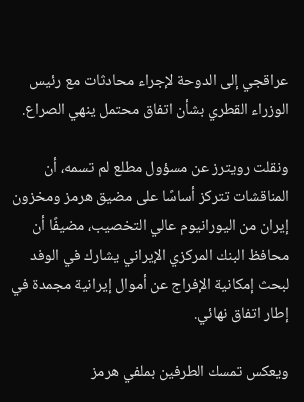عراقجي إلى الدوحة لإجراء محادثات مع رئيس الوزراء القطري بشأن اتفاق محتمل ينهي الصراع.

ونقلت رويترز عن مسؤول مطلع لم تسمه، أن المناقشات تتركز أساسًا على مضيق هرمز ومخزون إيران من اليورانيوم عالي التخصيب، مضيفًا أن محافظ البنك المركزي الإيراني يشارك في الوفد لبحث إمكانية الإفراج عن أموال إيرانية مجمدة في إطار اتفاق نهائي.

ويعكس تمسك الطرفين بملفي هرمز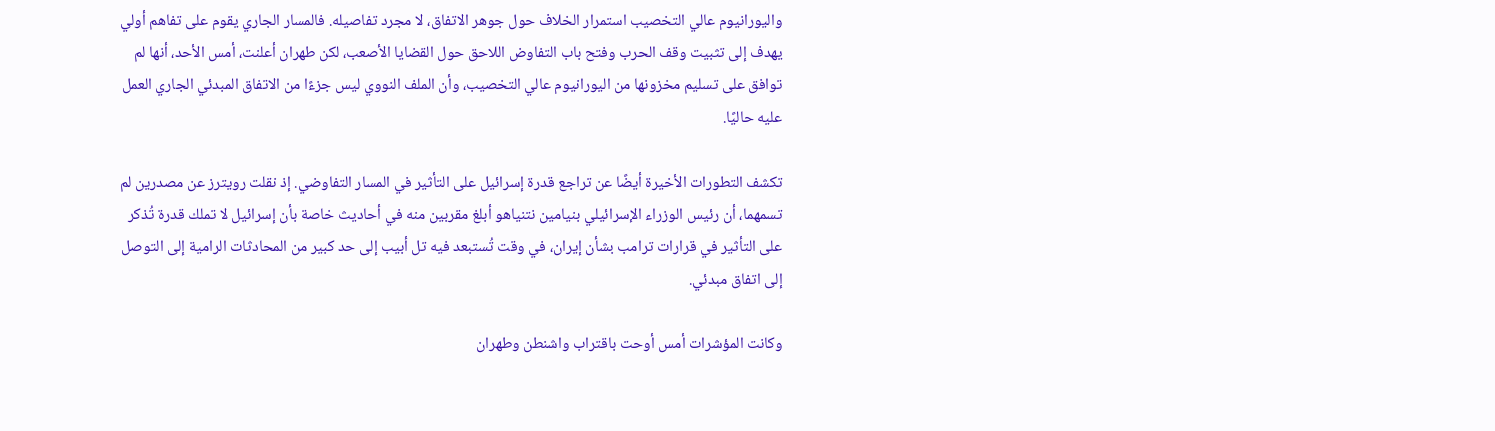واليورانيوم عالي التخصيب استمرار الخلاف حول جوهر الاتفاق، لا مجرد تفاصيله. فالمسار الجاري يقوم على تفاهم أولي يهدف إلى تثبيت وقف الحرب وفتح باب التفاوض اللاحق حول القضايا الأصعب، لكن طهران أعلنت، أمس الأحد، أنها لم توافق على تسليم مخزونها من اليورانيوم عالي التخصيب، وأن الملف النووي ليس جزءًا من الاتفاق المبدئي الجاري العمل عليه حاليًا.

تكشف التطورات الأخيرة أيضًا عن تراجع قدرة إسرائيل على التأثير في المسار التفاوضي. إذ نقلت رويترز عن مصدرين لم تسمهما، أن رئيس الوزراء الإسرائيلي بنيامين نتنياهو أبلغ مقربين منه في أحاديث خاصة بأن إسرائيل لا تملك قدرة تُذكر على التأثير في قرارات ترامب بشأن إيران، في وقت تُستبعد فيه تل أبيب إلى حد كبير من المحادثات الرامية إلى التوصل إلى اتفاق مبدئي.

وكانت المؤشرات أمس أوحت باقتراب واشنطن وطهران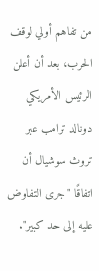من تفاهم أولي لوقف الحرب، بعد أن أعلن الرئيس الأمريكي دونالد ترامب عبر تروث سوشيال أن اتفاقًا "جرى التفاوض عليه إلى حد كبير".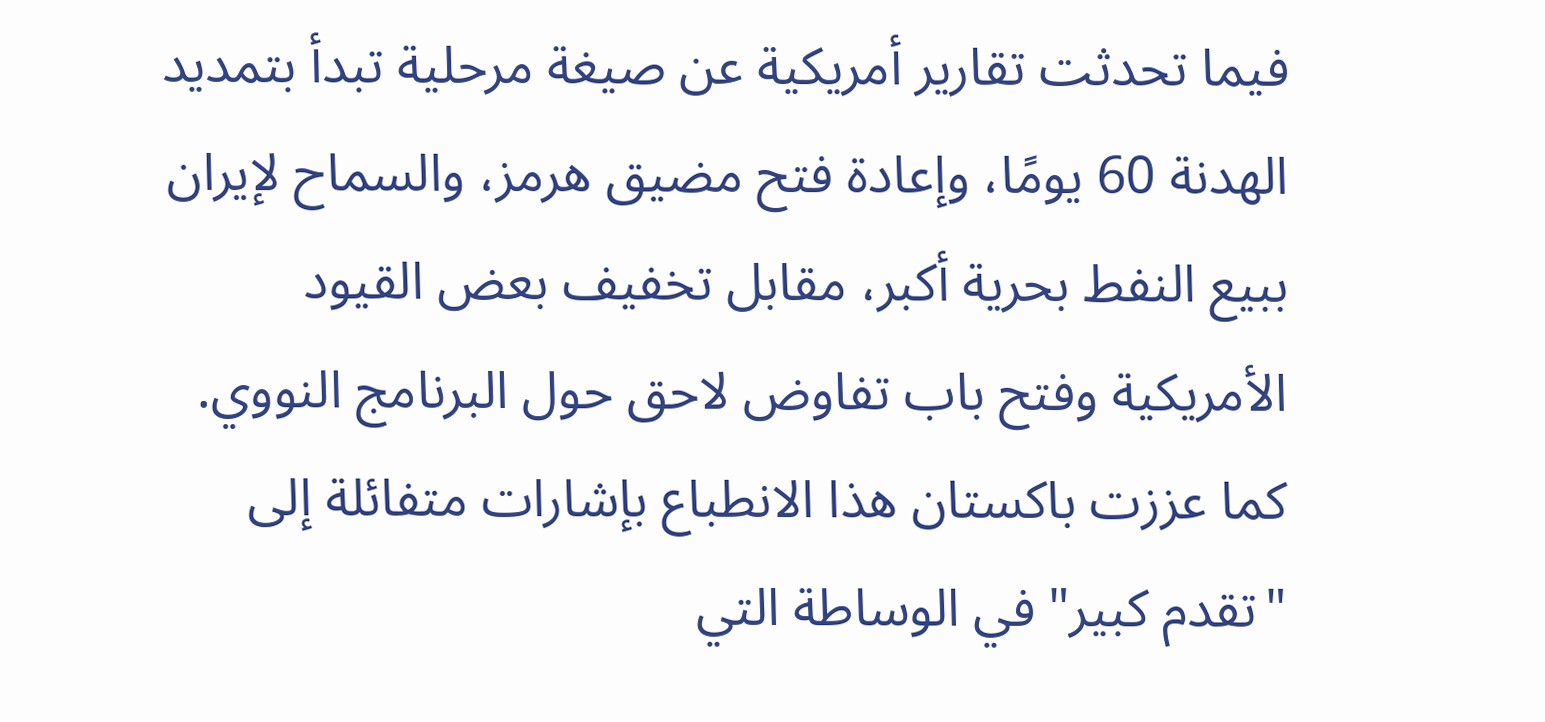فيما تحدثت تقارير أمريكية عن صيغة مرحلية تبدأ بتمديد الهدنة 60 يومًا، وإعادة فتح مضيق هرمز، والسماح لإيران ببيع النفط بحرية أكبر، مقابل تخفيف بعض القيود الأمريكية وفتح باب تفاوض لاحق حول البرنامج النووي. كما عززت باكستان هذا الانطباع بإشارات متفائلة إلى "تقدم كبير" في الوساطة التي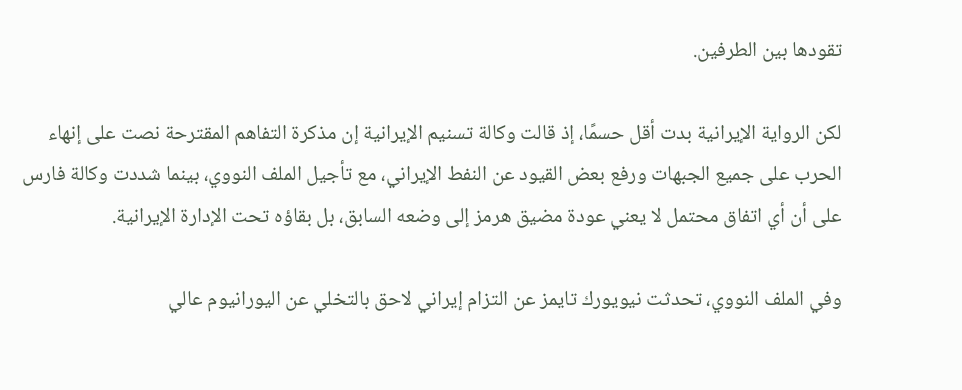تقودها بين الطرفين.

لكن الرواية الإيرانية بدت أقل حسمًا، إذ قالت وكالة تسنيم الإيرانية إن مذكرة التفاهم المقترحة نصت على إنهاء الحرب على جميع الجبهات ورفع بعض القيود عن النفط الإيراني، مع تأجيل الملف النووي، بينما شددت وكالة فارس على أن أي اتفاق محتمل لا يعني عودة مضيق هرمز إلى وضعه السابق، بل بقاؤه تحت الإدارة الإيرانية.

وفي الملف النووي، تحدثت نيويورك تايمز عن التزام إيراني لاحق بالتخلي عن اليورانيوم عالي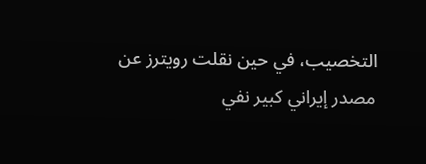التخصيب، في حين نقلت رويترز عن مصدر إيراني كبير نفي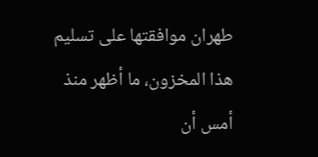طهران موافقتها على تسليم هذا المخزون، ما أظهر منذ أمس أن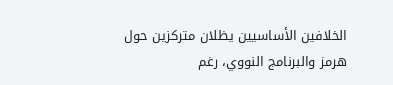الخلافين الأساسيين يظلان متركزين حول هرمز والبرنامج النووي، رغم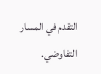التقدم في المسار التفاوضي.